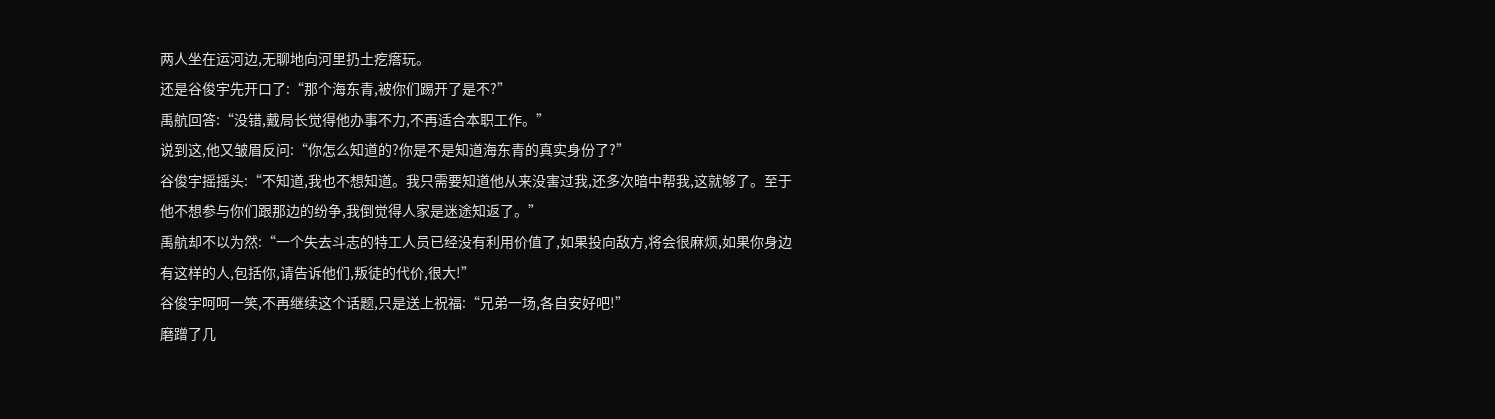两人坐在运河边,无聊地向河里扔土疙瘩玩。
还是谷俊宇先开口了:“那个海东青,被你们踢开了是不?”
禹航回答:“没错,戴局长觉得他办事不力,不再适合本职工作。”
说到这,他又皱眉反问:“你怎么知道的?你是不是知道海东青的真实身份了?”
谷俊宇摇摇头:“不知道,我也不想知道。我只需要知道他从来没害过我,还多次暗中帮我,这就够了。至于他不想参与你们跟那边的纷争,我倒觉得人家是迷途知返了。”
禹航却不以为然:“一个失去斗志的特工人员已经没有利用价值了,如果投向敌方,将会很麻烦,如果你身边有这样的人,包括你,请告诉他们,叛徒的代价,很大!”
谷俊宇呵呵一笑,不再继续这个话题,只是送上祝福:“兄弟一场,各自安好吧!”
磨蹭了几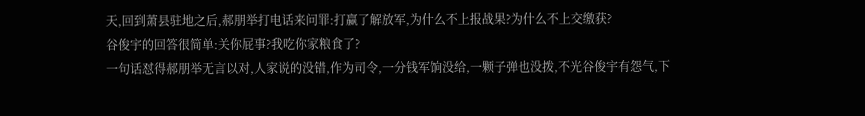天,回到萧县驻地之后,郝朋举打电话来问罪:打赢了解放军,为什么不上报战果?为什么不上交缴获?
谷俊宇的回答很简单:关你屁事?我吃你家粮食了?
一句话怼得郝朋举无言以对,人家说的没错,作为司令,一分钱军饷没给,一颗子弹也没拨,不光谷俊宇有怨气,下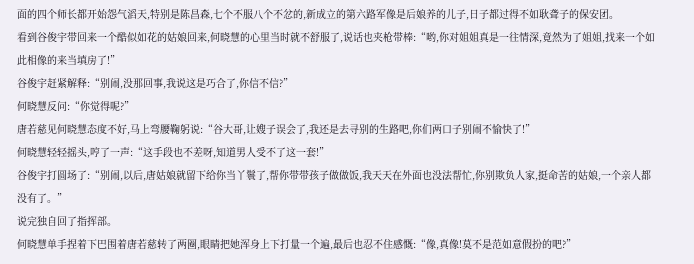面的四个师长都开始怨气滔天,特别是陈昌森,七个不服八个不忿的,新成立的第六路军像是后娘养的儿子,日子都过得不如耿聋子的保安团。
看到谷俊宇带回来一个酷似如花的姑娘回来,何晓慧的心里当时就不舒服了,说话也夹枪带棒:“哟,你对姐姐真是一往情深,竟然为了姐姐,找来一个如此相像的来当填房了!”
谷俊宇赶紧解释:“别闹,没那回事,我说这是巧合了,你信不信?”
何晓慧反问:“你觉得呢?”
唐若慈见何晓慧态度不好,马上弯腰鞠躬说:“谷大哥,让嫂子误会了,我还是去寻别的生路吧,你们两口子别闹不愉快了!”
何晓慧轻轻摇头,哼了一声:“这手段也不差呀,知道男人受不了这一套!”
谷俊宇打圆场了:“别闹,以后,唐姑娘就留下给你当丫鬟了,帮你带带孩子做做饭,我天天在外面也没法帮忙,你别欺负人家,挺命苦的姑娘,一个亲人都没有了。”
说完独自回了指挥部。
何晓慧单手捏着下巴围着唐若慈转了两圈,眼睛把她浑身上下打量一个遍,最后也忍不住感慨:“像,真像!莫不是范如意假扮的吧?”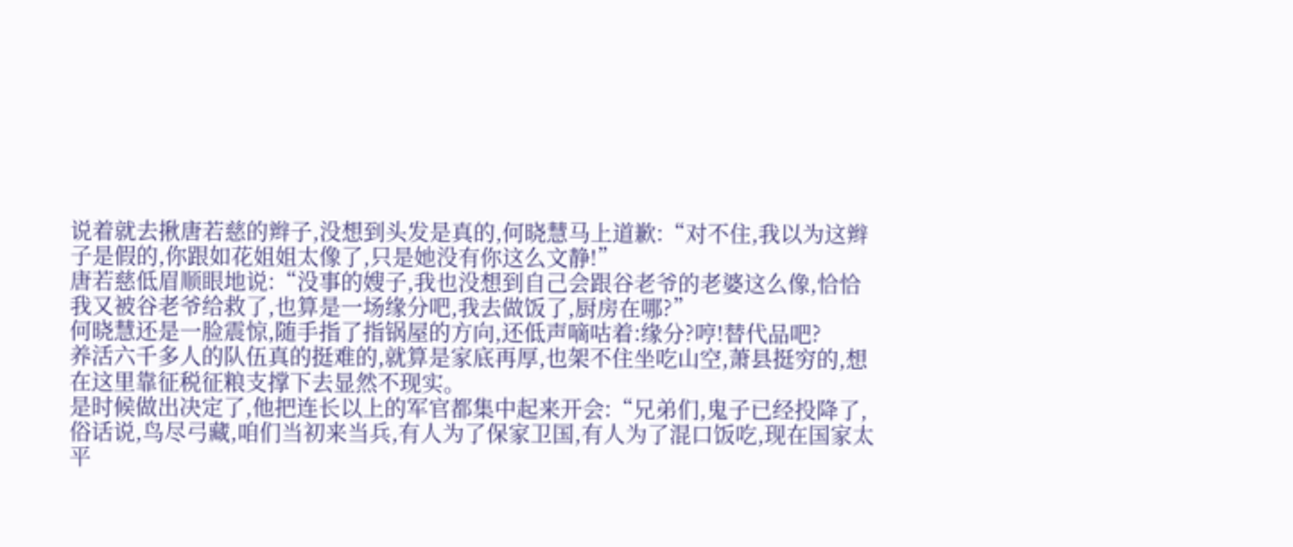说着就去揪唐若慈的辫子,没想到头发是真的,何晓慧马上道歉:“对不住,我以为这辫子是假的,你跟如花姐姐太像了,只是她没有你这么文静!”
唐若慈低眉顺眼地说:“没事的嫂子,我也没想到自己会跟谷老爷的老婆这么像,恰恰我又被谷老爷给救了,也算是一场缘分吧,我去做饭了,厨房在哪?”
何晓慧还是一脸震惊,随手指了指锅屋的方向,还低声嘀咕着:缘分?哼!替代品吧?
养活六千多人的队伍真的挺难的,就算是家底再厚,也架不住坐吃山空,萧县挺穷的,想在这里靠征税征粮支撑下去显然不现实。
是时候做出决定了,他把连长以上的军官都集中起来开会:“兄弟们,鬼子已经投降了,俗话说,鸟尽弓藏,咱们当初来当兵,有人为了保家卫国,有人为了混口饭吃,现在国家太平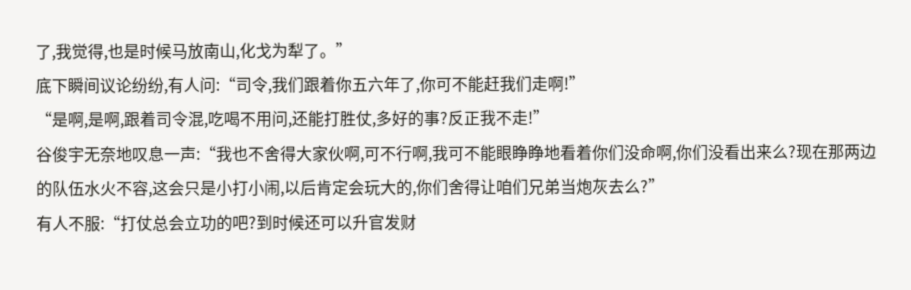了,我觉得,也是时候马放南山,化戈为犁了。”
底下瞬间议论纷纷,有人问:“司令,我们跟着你五六年了,你可不能赶我们走啊!”
“是啊,是啊,跟着司令混,吃喝不用问,还能打胜仗,多好的事?反正我不走!”
谷俊宇无奈地叹息一声:“我也不舍得大家伙啊,可不行啊,我可不能眼睁睁地看着你们没命啊,你们没看出来么?现在那两边的队伍水火不容,这会只是小打小闹,以后肯定会玩大的,你们舍得让咱们兄弟当炮灰去么?”
有人不服:“打仗总会立功的吧?到时候还可以升官发财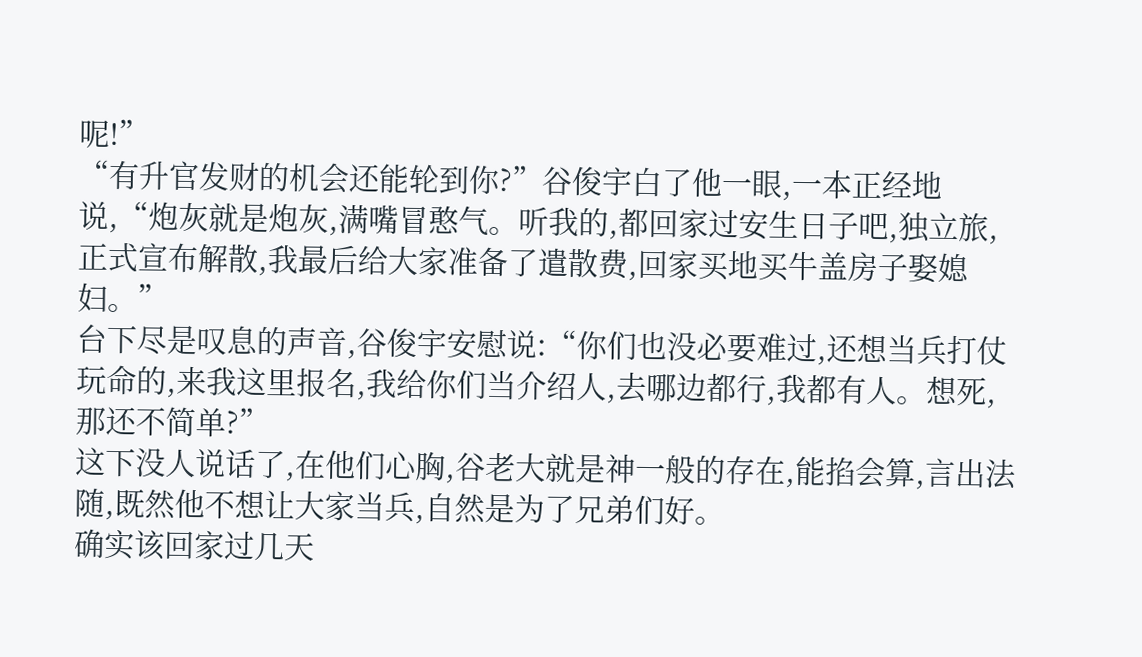呢!”
“有升官发财的机会还能轮到你?”谷俊宇白了他一眼,一本正经地说,“炮灰就是炮灰,满嘴冒憨气。听我的,都回家过安生日子吧,独立旅,正式宣布解散,我最后给大家准备了遣散费,回家买地买牛盖房子娶媳妇。”
台下尽是叹息的声音,谷俊宇安慰说:“你们也没必要难过,还想当兵打仗玩命的,来我这里报名,我给你们当介绍人,去哪边都行,我都有人。想死,那还不简单?”
这下没人说话了,在他们心胸,谷老大就是神一般的存在,能掐会算,言出法随,既然他不想让大家当兵,自然是为了兄弟们好。
确实该回家过几天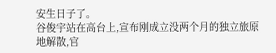安生日子了。
谷俊宇站在高台上,宣布刚成立没两个月的独立旅原地解散,官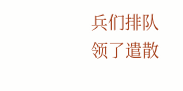兵们排队领了遣散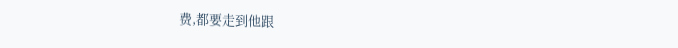费,都要走到他跟